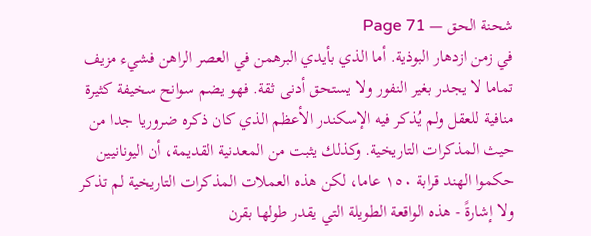شحنة الحق — Page 71
في زمن ازدهار البوذية. أما الذي بأيدي البرهمن في العصر الراهن فشيء مزيف تماما لا يجدر بغير النفور ولا يستحق أدنى ثقة. فهو يضم سوانح سخيفة كثيرة منافية للعقل ولم يُذكر فيه الإسكندر الأعظم الذي كان ذكره ضروريا جدا من حيث المذكرات التاريخية. وكذلك يثبت من المعدنية القديمة، أن اليونانيين حكموا الهند قرابة ١٥٠ عاما، لكن هذه العملات المذكرات التاريخية لم تذكر ولا إشارةً - هذه الواقعة الطويلة التي يقدر طولها بقرن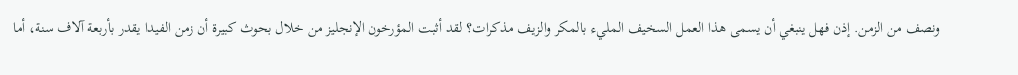ونصف من الزمن. إذن فهل ينبغي أن يسمى هذا العمل السخيف المليء بالمكر والزيف مذكرات؟ لقد أثبت المؤرخون الإنجليز من خلال بحوث كبيرة أن زمن الفيدا يقدر بأربعة آلاف سنة، أما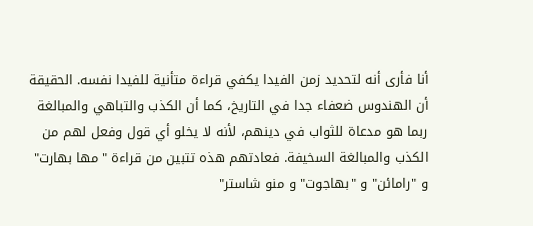أنا فأرى أنه لتحديد زمن الفيدا يكفي قراءة متأنية للفيدا نفسه. الحقيقة أن الهندوس ضعفاء جدا في التاريخ، كما أن الكذب والتباهي والمبالغة ربما هو مدعاة للثواب في دينهم، لأنه لا يخلو أي قول وفعل لهم من الكذب والمبالغة السخيفة. فعادتهم هذه تتبين من قراءة "مها بهارت" و "رامائن" و "بهاجوت" و منو شاستر"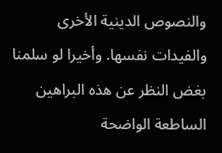والنصوص الدينية الأخرى والفيدات نفسها. وأخيرا لو سلمنا بغض النظر عن هذه البراهين الساطعة الواضحة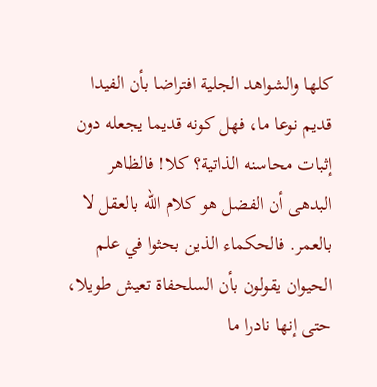كلها والشواهد الجلية افتراضا بأن الفيدا قديم نوعا ما، فهل كونه قديما يجعله دون إثبات محاسنه الذاتية؟ كلا! فالظاهر البدهى أن الفضل هو کلام الله بالعقل لا بالعمر. فالحكماء الذين بحثوا في علم الحيوان يقولون بأن السلحفاة تعيش طويلا، حتى إنها نادرا ما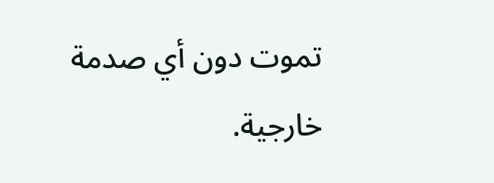تموت دون أي صدمة خارجية.